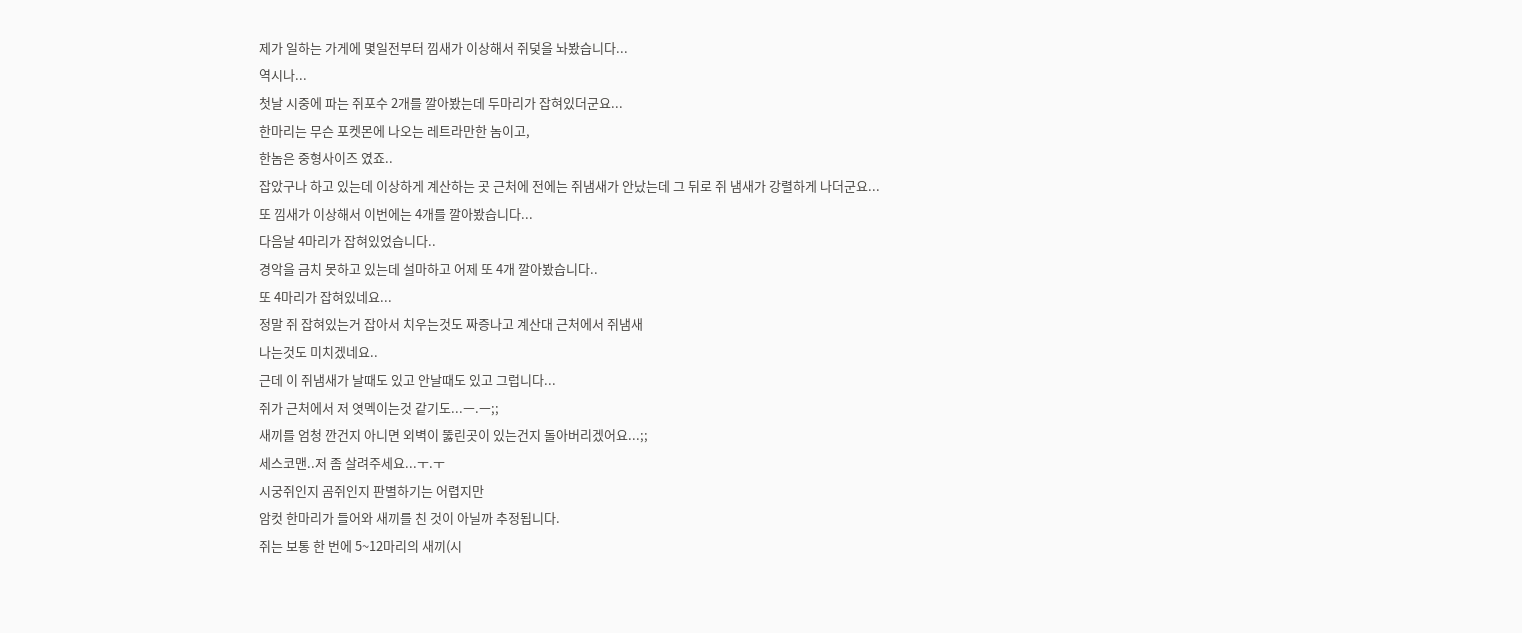제가 일하는 가게에 몇일전부터 낌새가 이상해서 쥐덫을 놔봤습니다...
역시나...
첫날 시중에 파는 쥐포수 2개를 깔아봤는데 두마리가 잡혀있더군요...
한마리는 무슨 포켓몬에 나오는 레트라만한 놈이고,
한놈은 중형사이즈 였죠..
잡았구나 하고 있는데 이상하게 계산하는 곳 근처에 전에는 쥐냄새가 안났는데 그 뒤로 쥐 냄새가 강렬하게 나더군요...
또 낌새가 이상해서 이번에는 4개를 깔아봤습니다...
다음날 4마리가 잡혀있었습니다..
경악을 금치 못하고 있는데 설마하고 어제 또 4개 깔아봤습니다..
또 4마리가 잡혀있네요...
정말 쥐 잡혀있는거 잡아서 치우는것도 짜증나고 계산대 근처에서 쥐냄새
나는것도 미치겠네요..
근데 이 쥐냄새가 날때도 있고 안날때도 있고 그럽니다...
쥐가 근처에서 저 엿멕이는것 같기도...ㅡ.ㅡ;;
새끼를 엄청 깐건지 아니면 외벽이 뚫린곳이 있는건지 돌아버리겠어요...;;
세스코맨..저 좀 살려주세요...ㅜ.ㅜ
시궁쥐인지 곰쥐인지 판별하기는 어렵지만
암컷 한마리가 들어와 새끼를 친 것이 아닐까 추정됩니다.
쥐는 보통 한 번에 5~12마리의 새끼(시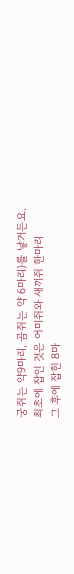궁쥐는 약9마리, 곰쥐는 약 6마리)를 낳거든요.
최초에 잡인 것은 어미쥐와 새끼쥐 한마리
그 후에 잡힌 8마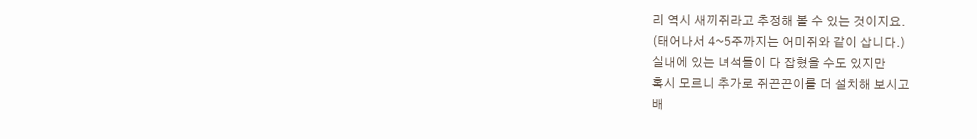리 역시 새끼쥐라고 추정해 볼 수 있는 것이지요.
(태어나서 4~5주까지는 어미쥐와 같이 삽니다.)
실내에 있는 녀석들이 다 잡혔을 수도 있지만
혹시 모르니 추가로 쥐끈끈이를 더 설치해 보시고
배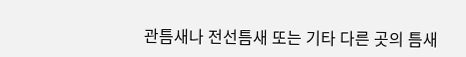관틈새나 전선틈새 또는 기타 다른 곳의 틈새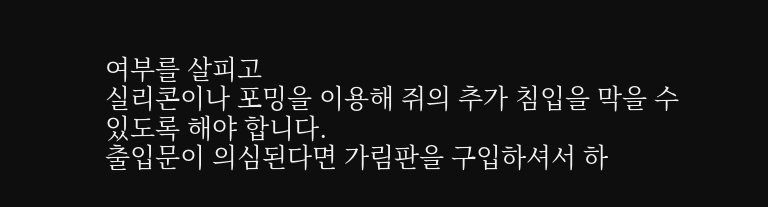여부를 살피고
실리콘이나 포밍을 이용해 쥐의 추가 침입을 막을 수 있도록 해야 합니다.
출입문이 의심된다면 가림판을 구입하셔서 하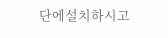단에설치하시고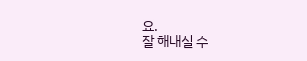요.
잘 해내실 수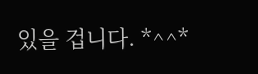있을 겁니다. *^^*